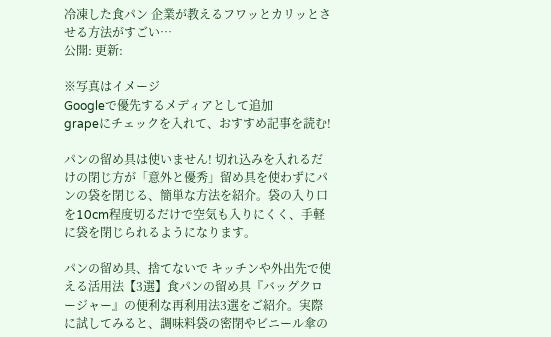冷凍した食パン 企業が教えるフワッとカリッとさせる方法がすごい…
公開: 更新:

※写真はイメージ
Googleで優先するメディアとして追加
grapeにチェックを入れて、おすすめ記事を読む!

パンの留め具は使いません! 切れ込みを入れるだけの閉じ方が「意外と優秀」留め具を使わずにパンの袋を閉じる、簡単な方法を紹介。袋の入り口を10cm程度切るだけで空気も入りにくく、手軽に袋を閉じられるようになります。

パンの留め具、捨てないで キッチンや外出先で使える活用法【3選】食パンの留め具『バッグクロージャー』の便利な再利用法3選をご紹介。実際に試してみると、調味料袋の密閉やビニール傘の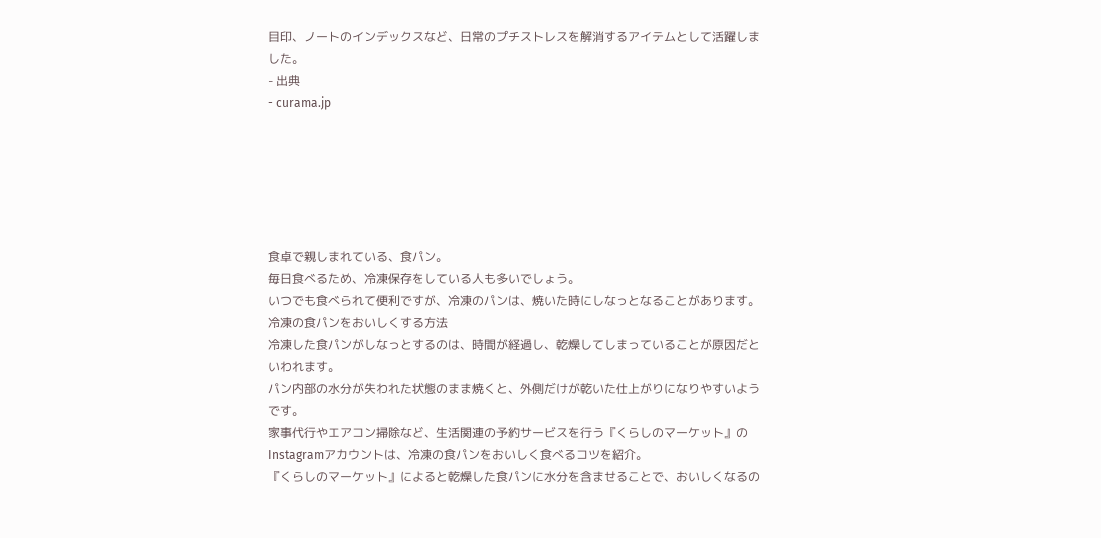目印、ノートのインデックスなど、日常のプチストレスを解消するアイテムとして活躍しました。
- 出典
- curama.jp






食卓で親しまれている、食パン。
毎日食べるため、冷凍保存をしている人も多いでしょう。
いつでも食べられて便利ですが、冷凍のパンは、焼いた時にしなっとなることがあります。
冷凍の食パンをおいしくする方法
冷凍した食パンがしなっとするのは、時間が経過し、乾燥してしまっていることが原因だといわれます。
パン内部の水分が失われた状態のまま焼くと、外側だけが乾いた仕上がりになりやすいようです。
家事代行やエアコン掃除など、生活関連の予約サービスを行う『くらしのマーケット』のInstagramアカウントは、冷凍の食パンをおいしく食べるコツを紹介。
『くらしのマーケット』によると乾燥した食パンに水分を含ませることで、おいしくなるの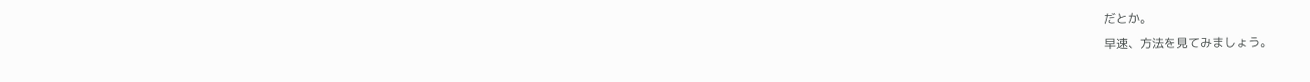だとか。
早速、方法を見てみましょう。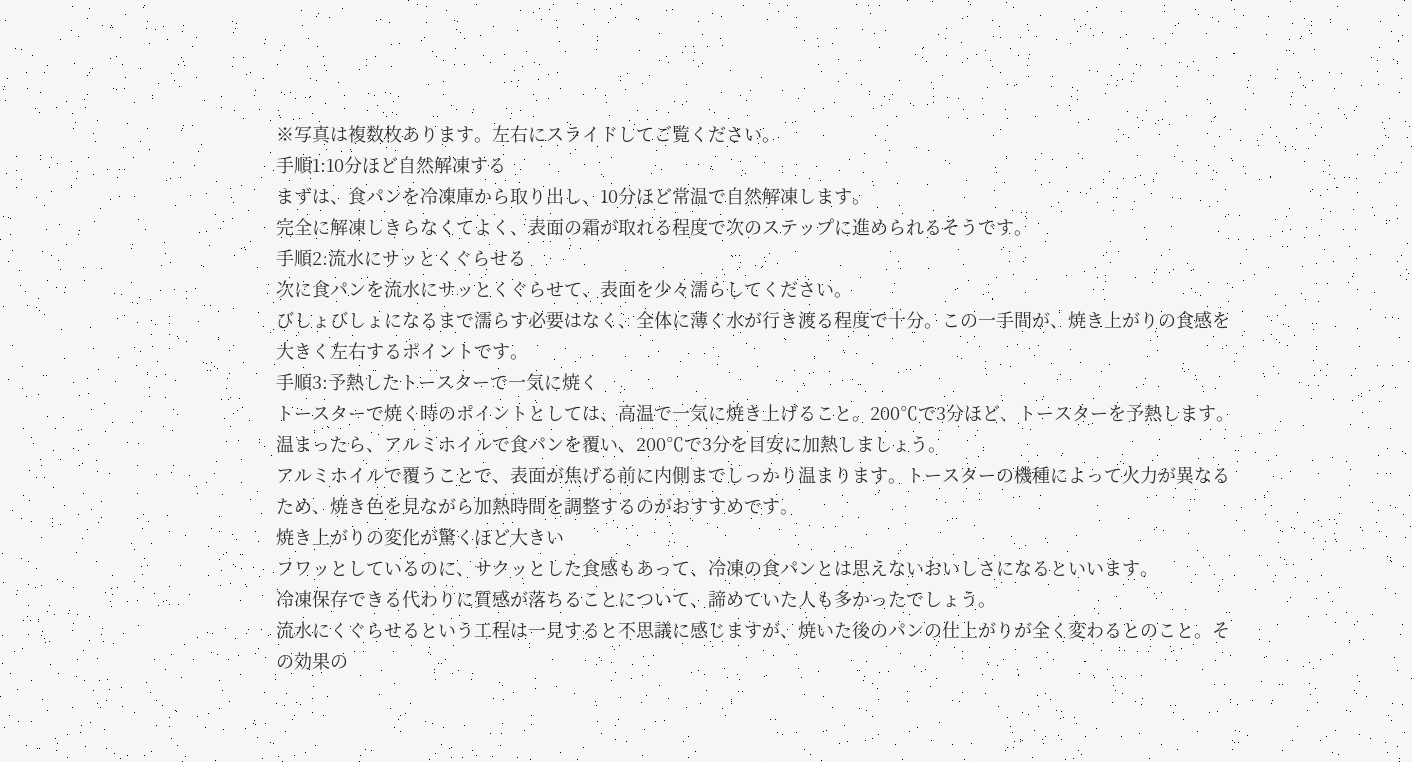※写真は複数枚あります。左右にスライドしてご覧ください。
手順1:10分ほど自然解凍する
まずは、食パンを冷凍庫から取り出し、10分ほど常温で自然解凍します。
完全に解凍しきらなくてよく、表面の霜が取れる程度で次のステップに進められるそうです。
手順2:流水にサッとくぐらせる
次に食パンを流水にサッとくぐらせて、表面を少々濡らしてください。
びしょびしょになるまで濡らす必要はなく、全体に薄く水が行き渡る程度で十分。この一手間が、焼き上がりの食感を大きく左右するポイントです。
手順3:予熱したトースターで一気に焼く
トースターで焼く時のポイントとしては、高温で一気に焼き上げること。200℃で3分ほど、トースターを予熱します。
温まったら、アルミホイルで食パンを覆い、200℃で3分を目安に加熱しましょう。
アルミホイルで覆うことで、表面が焦げる前に内側までしっかり温まります。トースターの機種によって火力が異なるため、焼き色を見ながら加熱時間を調整するのがおすすめです。
焼き上がりの変化が驚くほど大きい
フワッとしているのに、サクッとした食感もあって、冷凍の食パンとは思えないおいしさになるといいます。
冷凍保存できる代わりに質感が落ちることについて、諦めていた人も多かったでしょう。
流水にくぐらせるという工程は一見すると不思議に感じますが、焼いた後のパンの仕上がりが全く変わるとのこと。その効果の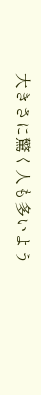大きさに驚く人も多いよう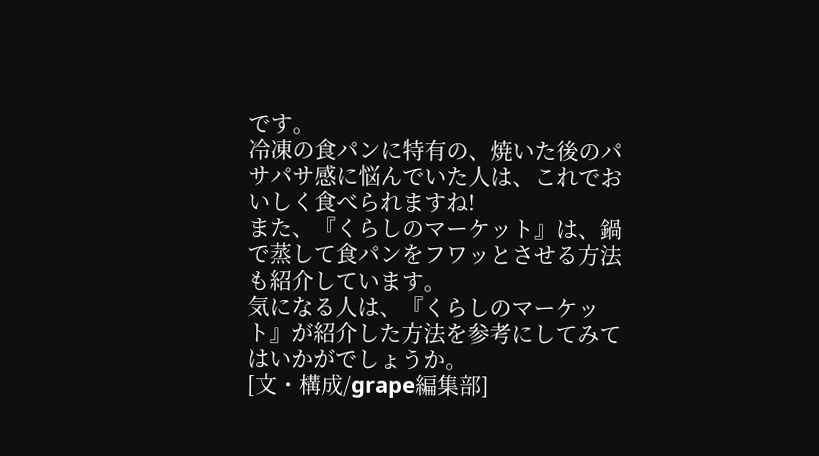です。
冷凍の食パンに特有の、焼いた後のパサパサ感に悩んでいた人は、これでおいしく食べられますね!
また、『くらしのマーケット』は、鍋で蒸して食パンをフワッとさせる方法も紹介しています。
気になる人は、『くらしのマーケット』が紹介した方法を参考にしてみてはいかがでしょうか。
[文・構成/grape編集部]